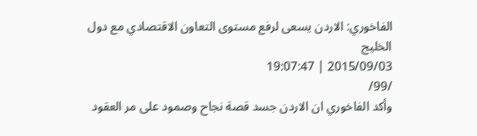الفاخوري: الاردن يسعى لرفع مستوى التعاون الاقتصادي مع دول الخليج
2015/09/03 | 19:07:47
/99/
وأكد الفاخوري ان الاردن جسد قصة نجاح وصمود على مر العقود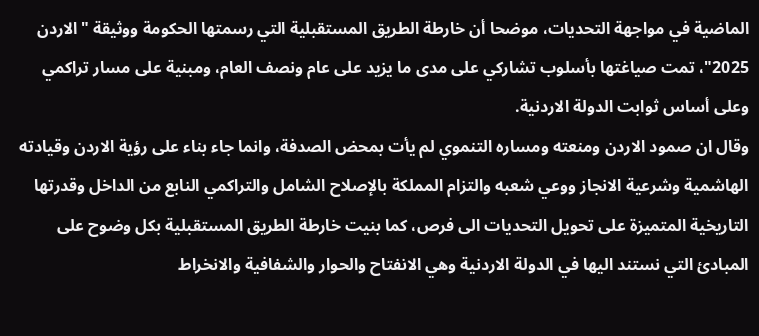الماضية في مواجهة التحديات، موضحا أن خارطة الطريق المستقبلية التي رسمتها الحكومة ووثيقة "الاردن 2025"، تمت صياغتها بأسلوب تشاركي على مدى ما يزيد على عام ونصف العام، ومبنية على مسار تراكمي وعلى أساس ثوابت الدولة الاردنية.
وقال ان صمود الاردن ومنعته ومساره التنموي لم يأت بمحض الصدفة، وانما جاء بناء على رؤية الاردن وقيادته الهاشمية وشرعية الانجاز ووعي شعبه والتزام المملكة بالإصلاح الشامل والتراكمي النابع من الداخل وقدرتها التاريخية المتميزة على تحويل التحديات الى فرص، كما بنيت خارطة الطريق المستقبلية بكل وضوح على المبادئ التي نستند اليها في الدولة الاردنية وهي الانفتاح والحوار والشفافية والانخراط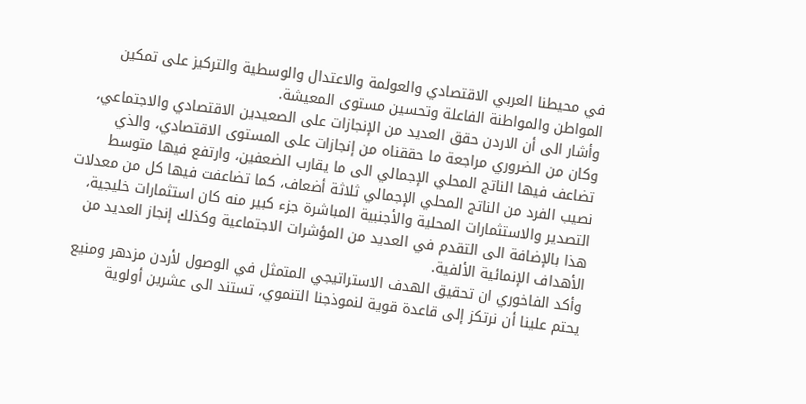في محيطنا العربي الاقتصادي والعولمة والاعتدال والوسطية والتركيز على تمكين المواطن والمواطنة الفاعلة وتحسين مستوى المعيشة.
وأشار الى أن الاردن حقق العديد من الإنجازات على الصعيدين الاقتصادي والاجتماعي، وكان من الضروري مراجعة ما حققناه من إنجازات على المستوى الاقتصادي، والذي تضاعف فيها الناتج المحلي الإجمالي الى ما يقارب الضعفين، وارتفع فيها متوسط نصيب الفرد من الناتج المحلي الإجمالي ثلاثة أضعاف، كما تضاعفت فيها كل من معدلات التصدير والاستثمارات المحلية والأجنبية المباشرة جزء كبير منه كان استثمارات خليجية، هذا بالإضافة الى التقدم في العديد من المؤشرات الاجتماعية وكذلك إنجاز العديد من الأهداف الإنمائية الألفية.
وأكد الفاخوري ان تحقيق الهدف الاستراتيجي المتمثل في الوصول لأردن مزدهر ومنيع يحتم علينا أن نرتكز إلى قاعدة قوية لنموذجنا التنموي، تستند الى عشرين أولوية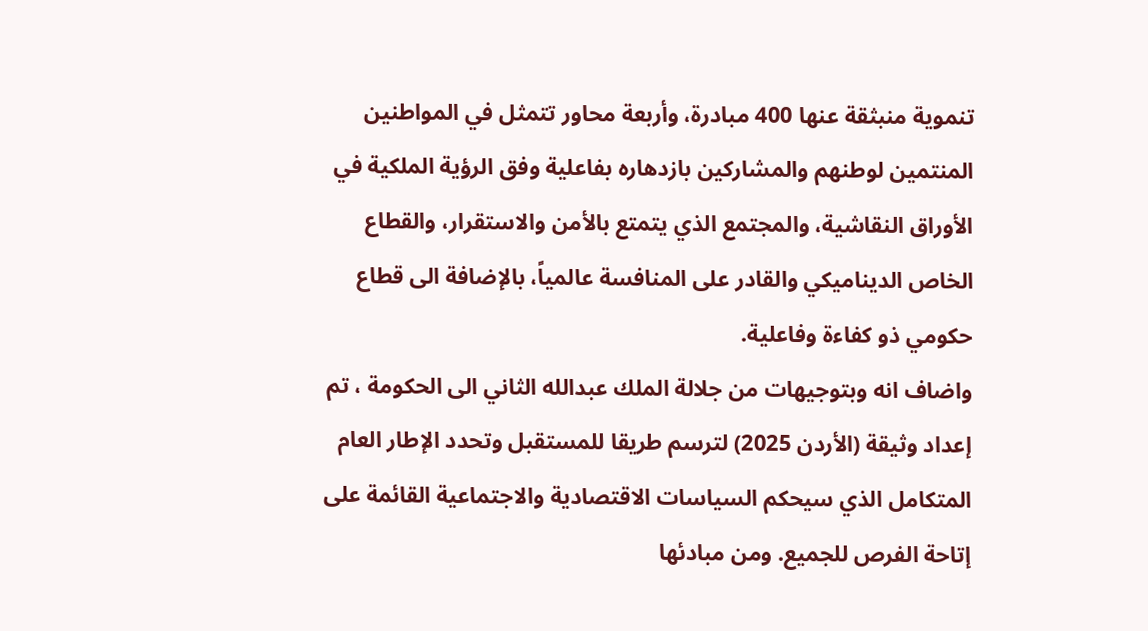تنموية منبثقة عنها 400 مبادرة، وأربعة محاور تتمثل في المواطنين المنتمين لوطنهم والمشاركين بازدهاره بفاعلية وفق الرؤية الملكية في الأوراق النقاشية، والمجتمع الذي يتمتع بالأمن والاستقرار، والقطاع الخاص الديناميكي والقادر على المنافسة عالمياً، بالإضافة الى قطاع حكومي ذو كفاءة وفاعلية.
واضاف انه وبتوجيهات من جلالة الملك عبدالله الثاني الى الحكومة ، تم إعداد وثيقة (الأردن 2025) لترسم طريقا للمستقبل وتحدد الإطار العام المتكامل الذي سيحكم السياسات الاقتصادية والاجتماعية القائمة على إتاحة الفرص للجميع. ومن مبادئها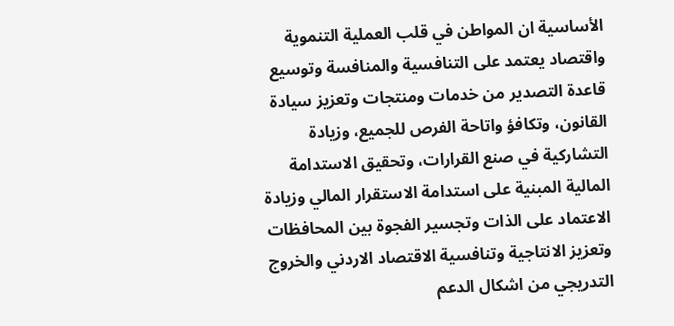الأساسية ان المواطن في قلب العملية التنموية واقتصاد يعتمد على التنافسية والمنافسة وتوسيع قاعدة التصدير من خدمات ومنتجات وتعزيز سيادة القانون، وتكافؤ واتاحة الفرص للجميع، وزيادة التشاركية في صنع القرارات، وتحقيق الاستدامة المالية المبنية على استدامة الاستقرار المالي وزيادة الاعتماد على الذات وتجسير الفجوة بين المحافظات وتعزيز الانتاجية وتنافسية الاقتصاد الاردني والخروج التدريجي من اشكال الدعم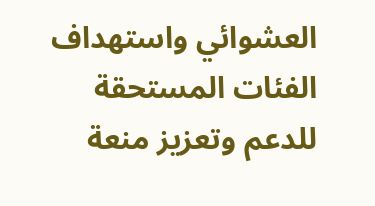العشوائي واستهداف الفئات المستحقة للدعم وتعزيز منعة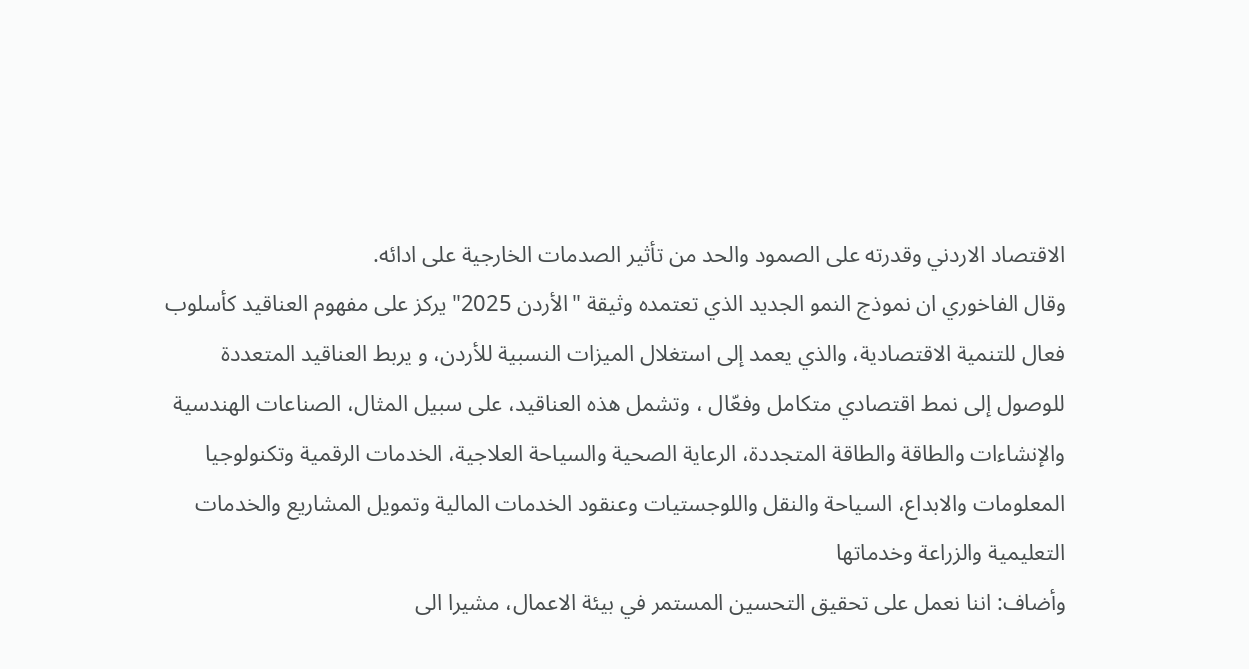الاقتصاد الاردني وقدرته على الصمود والحد من تأثير الصدمات الخارجية على ادائه.
وقال الفاخوري ان نموذج النمو الجديد الذي تعتمده وثيقة "الأردن 2025" يركز على مفهوم العناقيد كأسلوب فعال للتنمية الاقتصادية، والذي يعمد إلى استغلال الميزات النسبية للأردن، و يربط العناقيد المتعددة للوصول إلى نمط اقتصادي متكامل وفعّال ، وتشمل هذه العناقيد، على سبيل المثال، الصناعات الهندسية والإنشاءات والطاقة والطاقة المتجددة، الرعاية الصحية والسياحة العلاجية، الخدمات الرقمية وتكنولوجيا المعلومات والابداع، السياحة والنقل واللوجستيات وعنقود الخدمات المالية وتمويل المشاريع والخدمات التعليمية والزراعة وخدماتها
وأضاف: اننا نعمل على تحقيق التحسين المستمر في بيئة الاعمال، مشيرا الى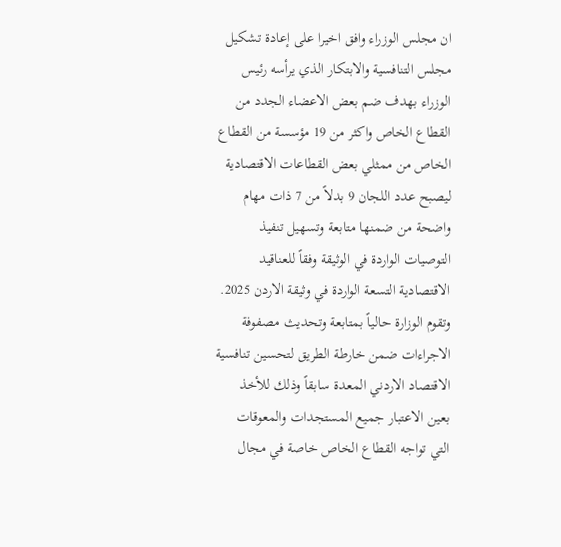ان مجلس الوزراء وافق اخيرا على إعادة تشكيل مجلس التنافسية والابتكار الذي يرأسه رئيس الوزراء بهدف ضم بعض الاعضاء الجدد من القطاع الخاص واكثر من 19 مؤسسة من القطاع الخاص من ممثلي بعض القطاعات الاقتصادية ليصبح عدد اللجان 9 بدلاً من 7 ذات مهام واضحة من ضمنها متابعة وتسهيل تنفيذ التوصيات الواردة في الوثيقة وفقاً للعناقيد الاقتصادية التسعة الواردة في وثيقة الاردن 2025.
وتقوم الوزارة حالياً بمتابعة وتحديث مصفوفة الاجراءات ضمن خارطة الطريق لتحسين تنافسية الاقتصاد الاردني المعدة سابقاً وذلك للأخذ بعين الاعتبار جميع المستجدات والمعوقات التي تواجه القطاع الخاص خاصة في مجال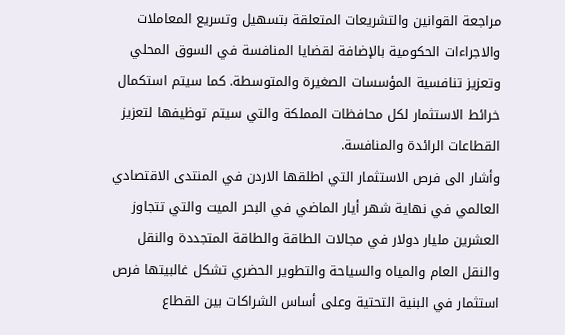مراجعة القوانين والتشريعات المتعلقة بتسهيل وتسريع المعاملات والاجراءات الحكومية بالإضافة لقضايا المنافسة في السوق المحلي وتعزيز تنافسية المؤسسات الصغيرة والمتوسطة. كما سيتم استكمال خرائط الاستثمار لكل محافظات المملكة والتي سيتم توظيفها لتعزيز القطاعات الرائدة والمنافسة.
وأشار الى فرص الاستثمار التي اطلقها الاردن في المنتدى الاقتصادي العالمي في نهاية شهر أيار الماضي في البحر الميت والتي تتجاوز العشرين مليار دولار في مجالات الطاقة والطاقة المتجددة والنقل والنقل العام والمياه والسياحة والتطوير الحضري تشكل غالبيتها فرص استثمار في البنية التحتية وعلى أساس الشراكات بين القطاع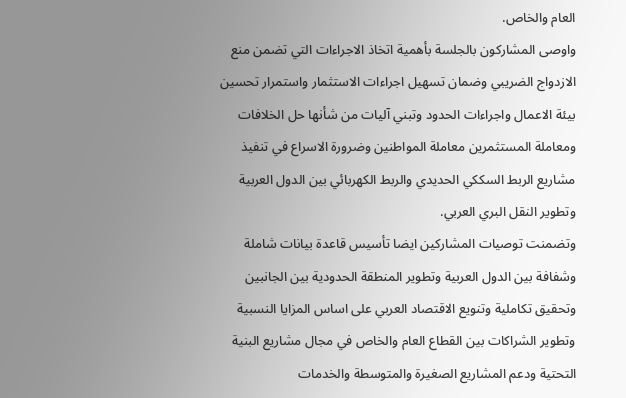العام والخاص.
واوصى المشاركون بالجلسة بأهمية اتخاذ الاجراءات التي تضمن منع الازدواج الضريبي وضمان تسهيل اجراءات الاستثمار واستمرار تحسين بيئة الاعمال واجراءات الحدود وتبني آليات من شأنها حل الخلافات ومعاملة المستثمرين معاملة المواطنين وضرورة الاسراع في تنفيذ مشاريع الربط السككي الحديدي والربط الكهربائي بين الدول العربية وتطوير النقل البري العربي.
وتضمنت توصيات المشاركين ايضا تأسيس قاعدة بيانات شاملة وشفافة بين الدول العربية وتطوير المنطقة الحدودية بين الجانبين وتحقيق تكاملية وتنويع الاقتصاد العربي على اساس المزايا النسبية وتطوير الشراكات بين القطاع العام والخاص في مجال مشاريع البنية التحتية ودعم المشاريع الصغيرة والمتوسطة والخدمات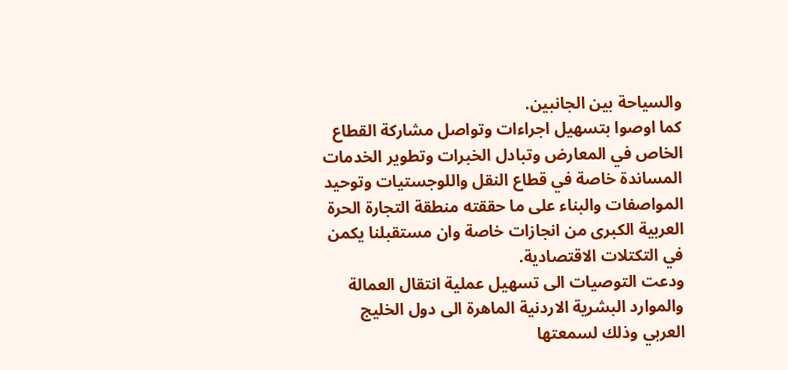والسياحة بين الجانبين.
كما اوصوا بتسهيل اجراءات وتواصل مشاركة القطاع الخاص في المعارض وتبادل الخبرات وتطوير الخدمات المساندة خاصة في قطاع النقل واللوجستيات وتوحيد المواصفات والبناء على ما حققته منطقة التجارة الحرة العربية الكبرى من انجازات خاصة وان مستقبلنا يكمن في التكتلات الاقتصادية.
ودعت التوصيات الى تسهيل عملية انتقال العمالة والموارد البشرية الاردنية الماهرة الى دول الخليج العربي وذلك لسمعتها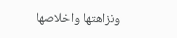ونزاهتها واخلاصها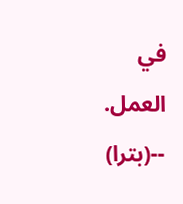في العمل.
--(بترا)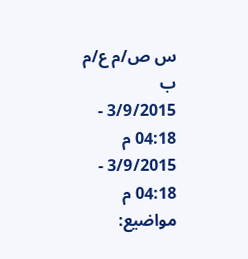س ص/م ع/م ب
3/9/2015 - 04:18 م
3/9/2015 - 04:18 م
مواضيع: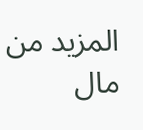المزيد من مال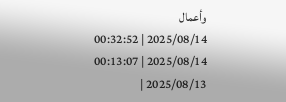وأعمال
2025/08/14 | 00:32:52
2025/08/14 | 00:13:07
2025/08/13 |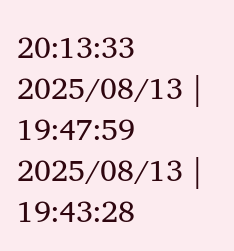20:13:33
2025/08/13 | 19:47:59
2025/08/13 | 19:43:28